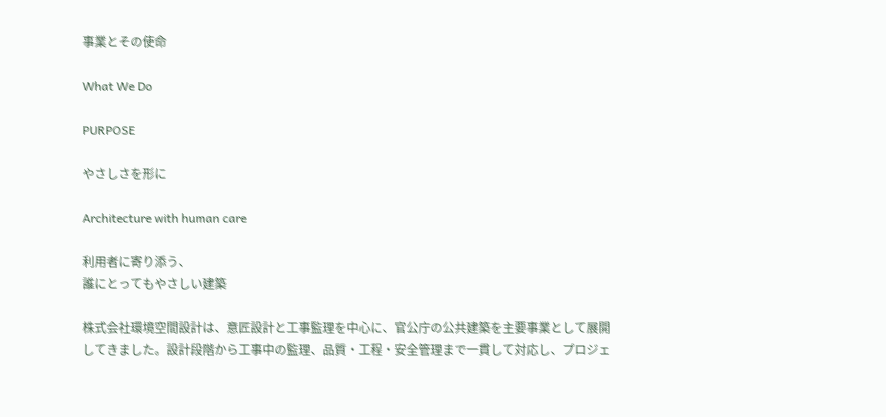事業とその使命

What We Do

PURPOSE

やさしさを形に

Architecture with human care

利用者に寄り添う、
誰にとってもやさしい建築

株式会社環境空間設計は、意匠設計と工事監理を中心に、官公庁の公共建築を主要事業として展開してきました。設計段階から工事中の監理、品質・工程・安全管理まで一貫して対応し、プロジェ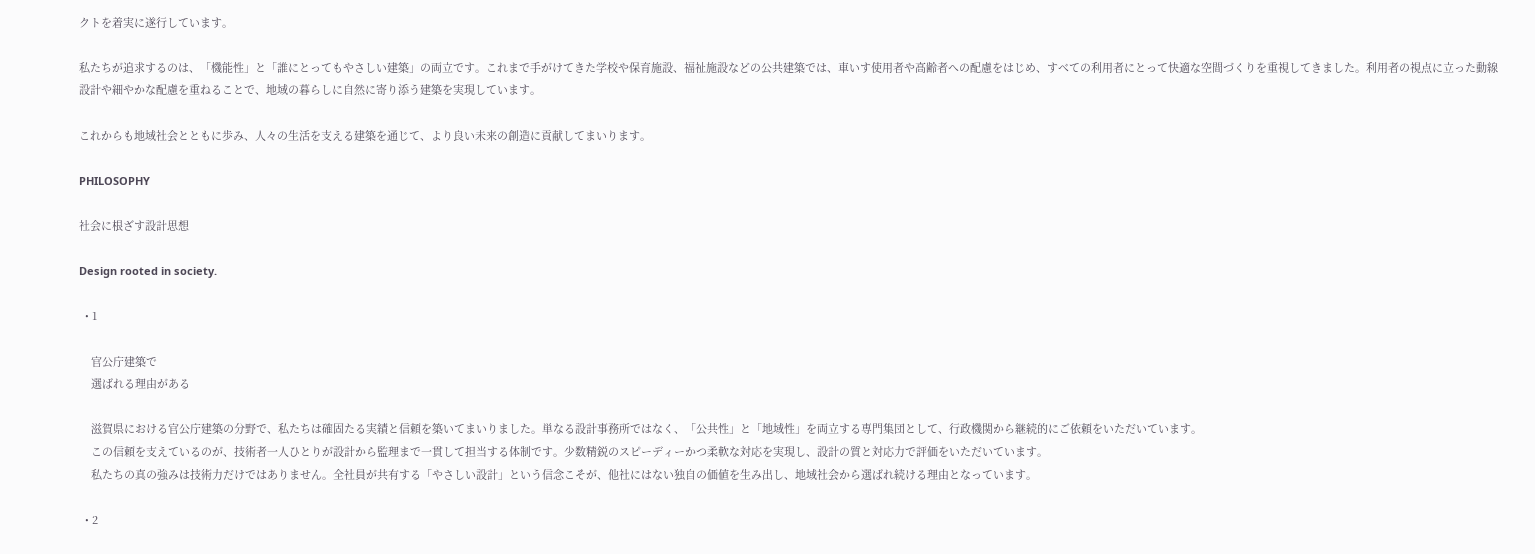クトを着実に遂行しています。

私たちが追求するのは、「機能性」と「誰にとってもやさしい建築」の両立です。これまで手がけてきた学校や保育施設、福祉施設などの公共建築では、車いす使用者や高齢者への配慮をはじめ、すべての利用者にとって快適な空間づくりを重視してきました。利用者の視点に立った動線設計や細やかな配慮を重ねることで、地域の暮らしに自然に寄り添う建築を実現しています。

これからも地域社会とともに歩み、人々の生活を支える建築を通じて、より良い未来の創造に貢献してまいります。

PHILOSOPHY

社会に根ざす設計思想

Design rooted in society.

  • 1

    官公庁建築で
    選ばれる理由がある

    滋賀県における官公庁建築の分野で、私たちは確固たる実績と信頼を築いてまいりました。単なる設計事務所ではなく、「公共性」と「地域性」を両立する専門集団として、行政機関から継続的にご依頼をいただいています。
    この信頼を支えているのが、技術者一人ひとりが設計から監理まで一貫して担当する体制です。少数精鋭のスピーディーかつ柔軟な対応を実現し、設計の質と対応力で評価をいただいています。
    私たちの真の強みは技術力だけではありません。全社員が共有する「やさしい設計」という信念こそが、他社にはない独自の価値を生み出し、地域社会から選ばれ続ける理由となっています。

  • 2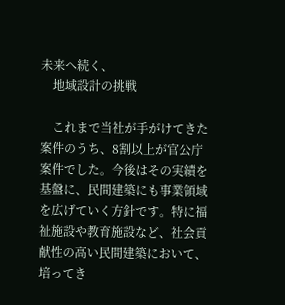未来へ続く、
    地域設計の挑戦

    これまで当社が手がけてきた案件のうち、8割以上が官公庁案件でした。今後はその実績を基盤に、民間建築にも事業領域を広げていく方針です。特に福祉施設や教育施設など、社会貢献性の高い民間建築において、培ってき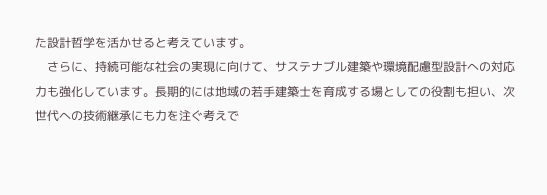た設計哲学を活かせると考えています。
    さらに、持続可能な社会の実現に向けて、サステナブル建築や環境配慮型設計への対応力も強化しています。長期的には地域の若手建築士を育成する場としての役割も担い、次世代への技術継承にも力を注ぐ考えで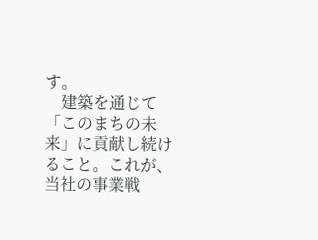す。
    建築を通じて「このまちの未来」に貢献し続けること。これが、当社の事業戦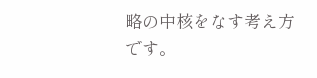略の中核をなす考え方です。